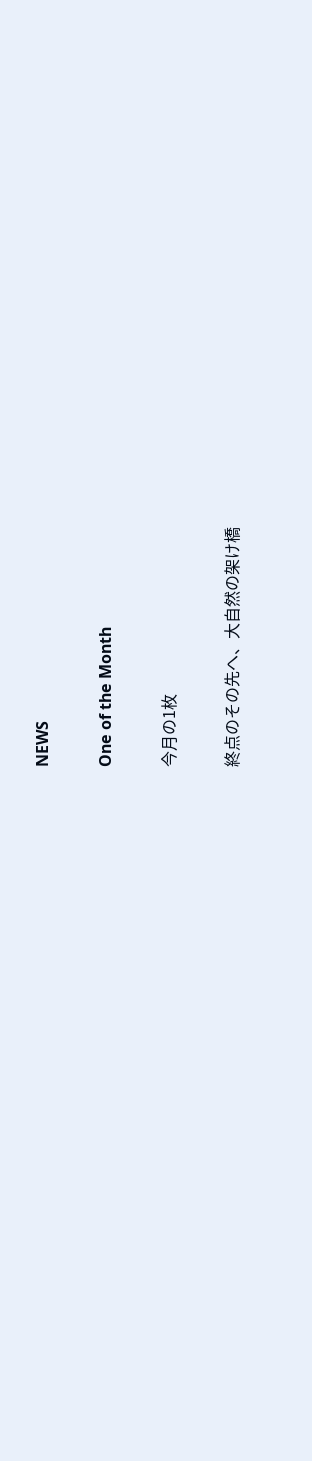NEWS

One of the Month

今月の1枚

終点のその先へ、大自然の架け橋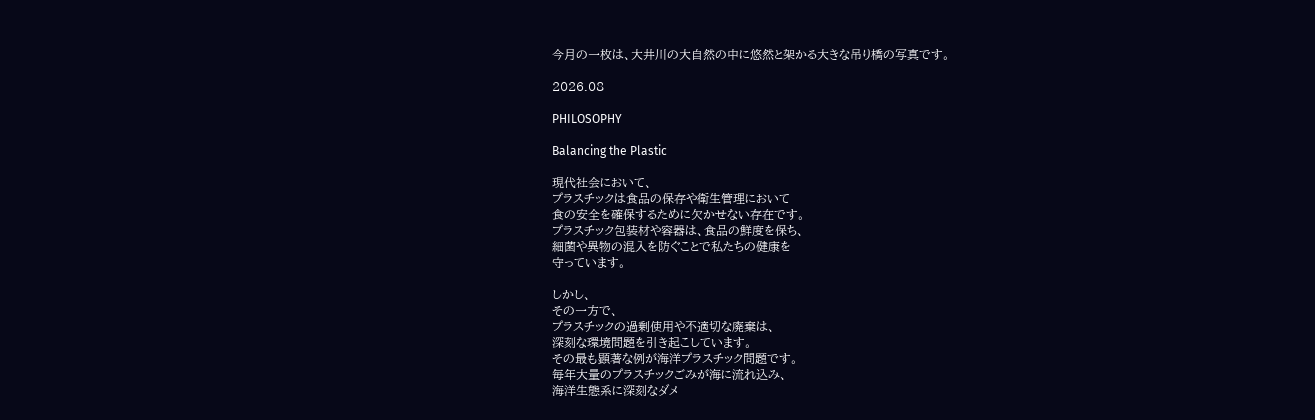今月の一枚は、大井川の大自然の中に悠然と架かる大きな吊り橋の写真です。

2026.08

PHILOSOPHY

Balancing the Plastic

現代社会において、
プラスチックは食品の保存や衛生管理において
食の安全を確保するために欠かせない存在です。
プラスチック包装材や容器は、食品の鮮度を保ち、
細菌や異物の混入を防ぐことで私たちの健康を
守っています。

しかし、
その一方で、
プラスチックの過剰使用や不適切な廃棄は、
深刻な環境問題を引き起こしています。
その最も顕著な例が海洋プラスチック問題です。
毎年大量のプラスチックごみが海に流れ込み、
海洋生態系に深刻なダメ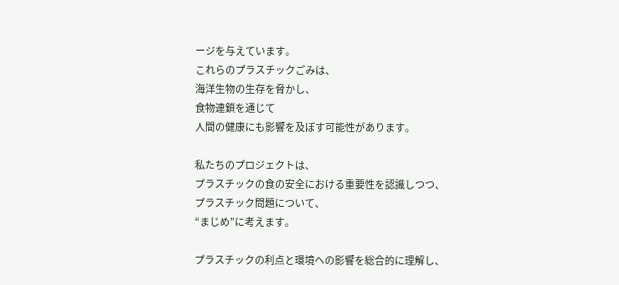ージを与えています。
これらのプラスチックごみは、
海洋生物の生存を脅かし、
食物連鎖を通じて
人間の健康にも影響を及ぼす可能性があります。

私たちのプロジェクトは、
プラスチックの食の安全における重要性を認識しつつ、
プラスチック問題について、
“まじめ”に考えます。

プラスチックの利点と環境への影響を総合的に理解し、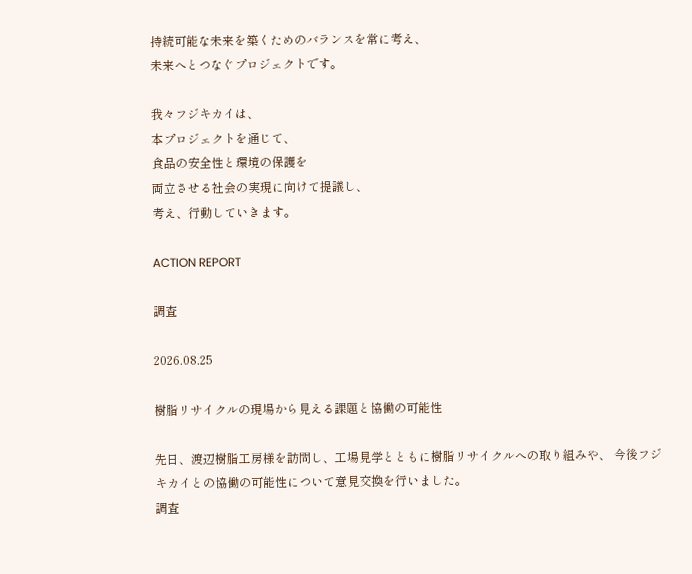持続可能な未来を築くためのバランスを常に考え、
未来へとつなぐプロジェクトです。

我々フジキカイは、
本プロジェクトを通じて、
食品の安全性と環境の保護を
両立させる社会の実現に向けて提議し、
考え、行動していきます。

ACTION REPORT

調査

2026.08.25

樹脂リサイクルの現場から見える課題と協働の可能性

先日、渡辺樹脂工房様を訪問し、工場見学とともに樹脂リサイクルへの取り組みや、 今後フジキカイとの協働の可能性について意見交換を行いました。
調査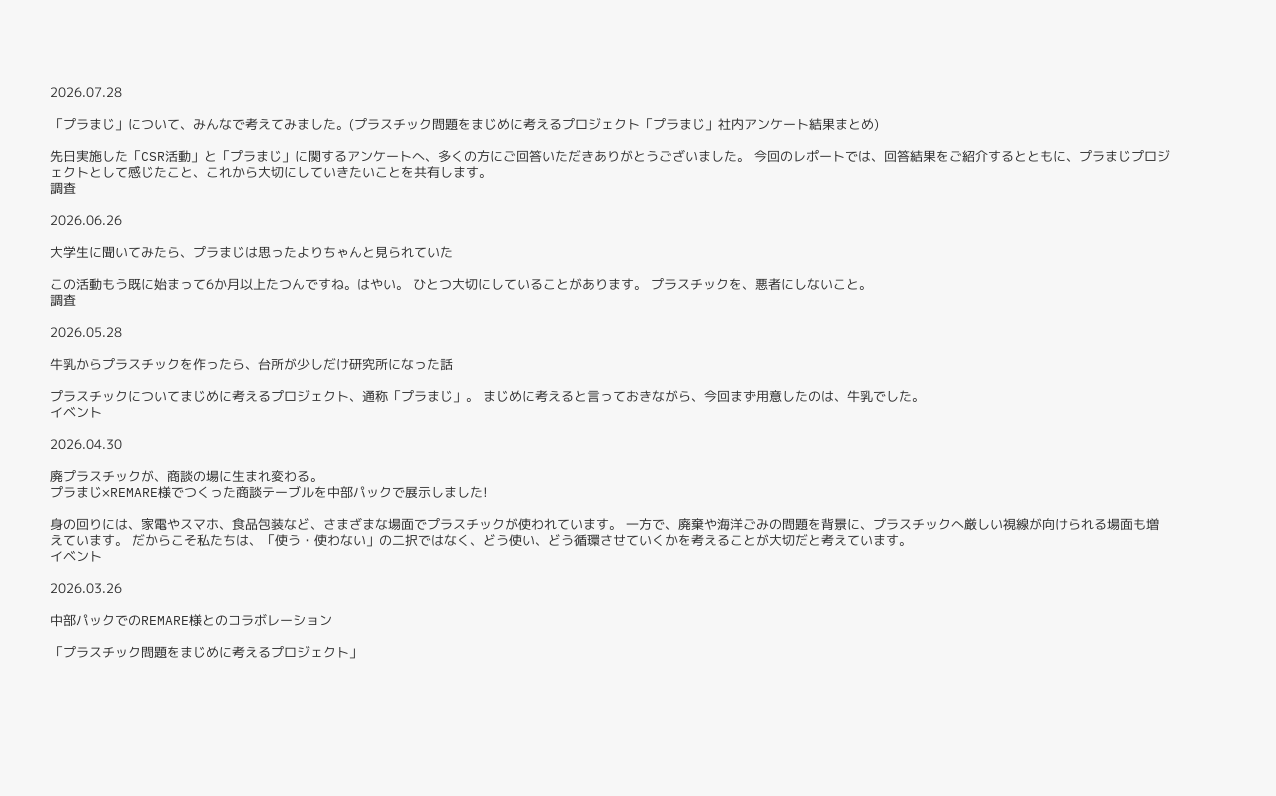2026.07.28

「プラまじ」について、みんなで考えてみました。(プラスチック問題をまじめに考えるプロジェクト「プラまじ」社内アンケート結果まとめ)

先日実施した「CSR活動」と「プラまじ」に関するアンケートへ、多くの方にご回答いただきありがとうございました。 今回のレポートでは、回答結果をご紹介するとともに、プラまじプロジェクトとして感じたこと、これから大切にしていきたいことを共有します。
調査

2026.06.26

大学生に聞いてみたら、プラまじは思ったよりちゃんと見られていた

この活動もう既に始まって6か月以上たつんですね。はやい。 ひとつ大切にしていることがあります。 プラスチックを、悪者にしないこと。
調査

2026.05.28

牛乳からプラスチックを作ったら、台所が少しだけ研究所になった話

プラスチックについてまじめに考えるプロジェクト、通称「プラまじ」。 まじめに考えると言っておきながら、今回まず用意したのは、牛乳でした。
イベント

2026.04.30

廃プラスチックが、商談の場に生まれ変わる。
プラまじ×REMARE様でつくった商談テーブルを中部パックで展示しました!

身の回りには、家電やスマホ、食品包装など、さまざまな場面でプラスチックが使われています。 一方で、廃棄や海洋ごみの問題を背景に、プラスチックへ厳しい視線が向けられる場面も増えています。 だからこそ私たちは、「使う・使わない」の二択ではなく、どう使い、どう循環させていくかを考えることが大切だと考えています。
イベント

2026.03.26

中部パックでのREMARE様とのコラボレーション

「プラスチック問題をまじめに考えるプロジェクト」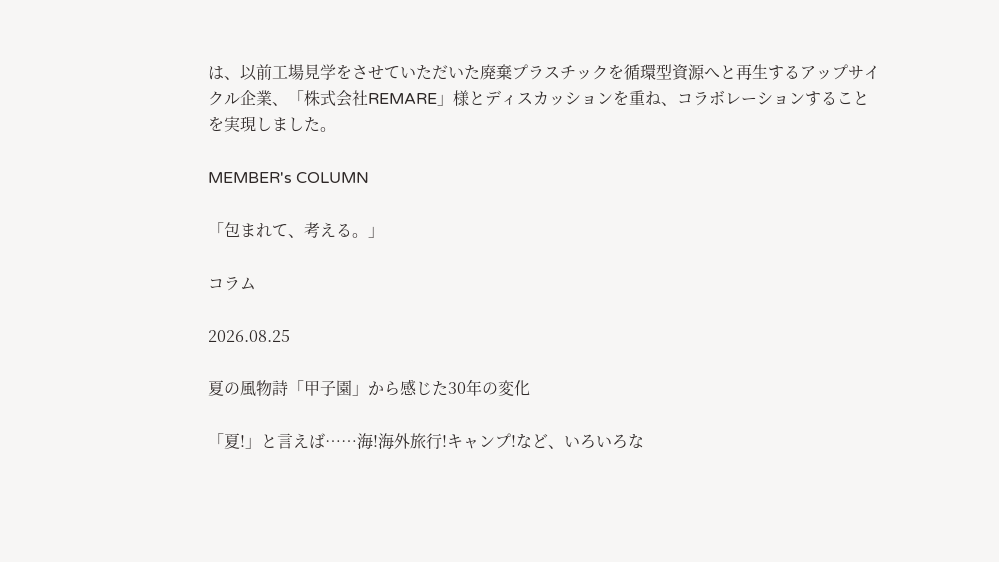は、以前工場見学をさせていただいた廃棄プラスチックを循環型資源へと再生するアップサイクル企業、「株式会社REMARE」様とディスカッションを重ね、コラボレーションすることを実現しました。

MEMBER's COLUMN

「包まれて、考える。」

コラム

2026.08.25

夏の風物詩「甲子園」から感じた30年の変化

「夏!」と言えば……海!海外旅行!キャンプ!など、いろいろな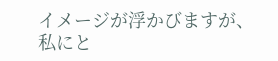イメージが浮かびますが、私にと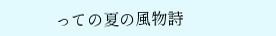っての夏の風物詩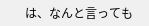は、なんと言っても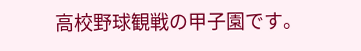高校野球観戦の甲子園です。